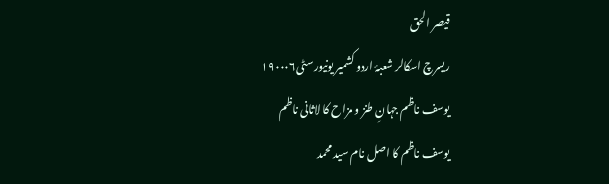قیصر الحق
ریسرچ اسکالر شعبۂ اردو کشمیر یونیورسٹی۱۹۰۰۰۶
یوسف ناظم جہانِ طنز و مزاح کا لاثانی ناظم
یوسف ناظم کا اصل نام سید محمد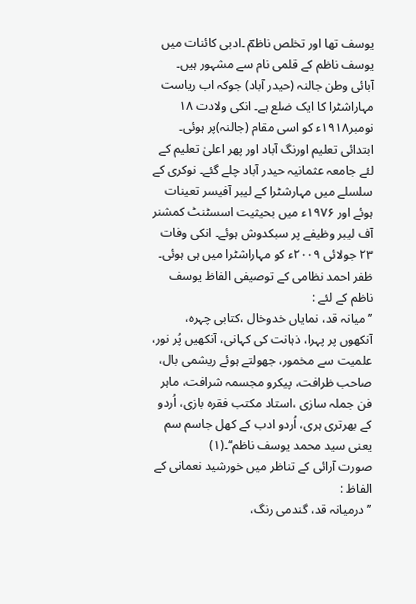یوسف تھا اور تخلص ناظمؔ ۔ادبی کائنات میں یوسف ناظم کے قلمی نام سے مشہور ہیں۔ آبائی وطن جالنہ (حیدر آباد) جوکہ اب ریاست مہاراشٹرا کا ایک ضلع ہے۔ انکی ولادت ۱۸ نومبر۱۹۱۸ء کو اسی مقام (جالنہ)پر ہوئی۔ ابتدائی تعلیم اورنگ آباد اور پھر اعلیٰ تعلیم کے لئے جامعہ عثمانیہ حیدر آباد چلے گئے۔ نوکری کے سلسلے میں مہارشٹرا کے لیبر آفیسر تعینات ہوئے اور ۱۹۷۶ء میں بحیثیت اسسٹنٹ کمشنر آف لیبر وظیفے پر سبکدوش ہوئے۔ انکی وفات ۲۳ جولائی ۲۰۰۹ء کو مہاراشٹرا میں ہی ہوئی۔ ظفر احمد نظامی کے توصیفی الفاظ یوسف ناظم کے لئے :
’’میانہ قد، نمایاں خدوخال ،کتابی چہرہ، آنکھوں پر پہرا، ذہانت کی کہانی، آنکھیں پُر نور، علمیت سے مخمور، جھولتے ہوئے ریشمی بال، صاحب ظرافت، پیکرو مجسمہ شرافت، ماہر فن جملہ سازی ،استاد مکتب فقرہ بازی، اُردو کے بھرتری ہری، اُردو ادب کے کھل جاسم سم یعنی سید محمد یوسف ناظم‘‘۔(۱)
صورت آرائی کے تناظر میں خورشید نعمانی کے الفاظ :
’’درمیانہ قد، گندمی رنگ،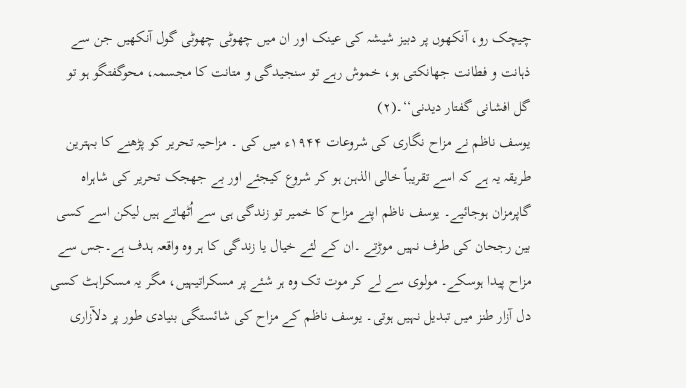چیچک رو، آنکھوں پر دبیز شیشہ کی عینک اور ان میں چھوٹی چھوٹی گول آنکھیں جن سے ذہانت و فطانت جھانکتی ہو، خموش رہے تو سنجیدگی و متانت کا مجسمہ، محوگفتگو ہو تو گل افشانی گفتار دیدنی‘‘۔(۲)
یوسف ناظم نے مزاح نگاری کی شروعات ۱۹۴۴ء میں کی ۔ مزاحیہ تحریر کو پڑھنے کا بہترین طریقہ یہ ہے کہ اسے تقریباً خالی الذہن ہو کر شروع کیجئے اور بے جھجک تحریر کی شاہراہ گاپرمزان ہوجائیے۔ یوسف ناظم اپنے مزاح کا خمیر تو زندگی ہی سے اُٹھاتے ہیں لیکن اسے کسی بین رجحان کی طرف نہیں موڑتے ۔ان کے لئے خیال یا زندگی کا ہر وہ واقعہ ہدف ہے۔جس سے مزاح پیدا ہوسکے۔ مولوی سے لے کر موت تک وہ ہر شئے پر مسکراتیہیں، مگر یہ مسکراہٹ کسی دل آزار طنز میں تبدیل نہیں ہوتی۔ یوسف ناظم کے مزاح کی شائستگی بنیادی طور پر دلآزاری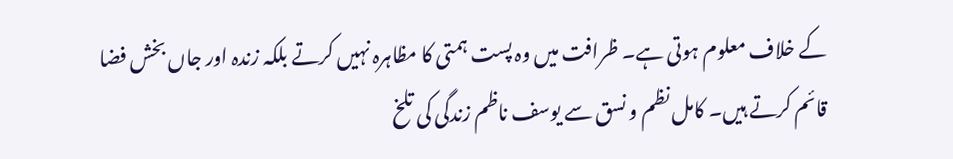کے خلاف معلوم ہوتی ہے۔ ظرافت میں وہ پست ہمتی کا مظاہرہ نہیں کرتے بلکہ زندہ اور جاں بخش فضا قائم کرتے ہیں۔ کامل نظم و نسق سے یوسف ناظم زندگی کی تلخ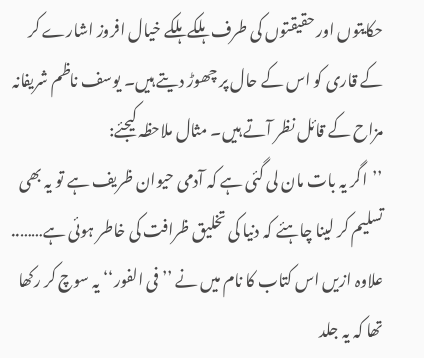حکایتوں اور حقیقتوں کی طرف ہلکے ہلکے خیال افروز اشارے کر کے قاری کو اس کے حال پر چھوڑ دیتے ہیں۔ یوسف ناظم شریفانہ مزاح کے قائل نظر آتے ہیں۔ مثال ملاحظہ کیجئے:
’’اگر یہ بات مان لی گئی ہے کہ آدمی حیوان ظریف ہے تو یہ بھی تسلیم کر لینا چاہئے کہ دنیا کی تخلیق ظرافت کی خاطر ہوئی ہے…….. علاوہ ازیں اس کتاب کا نام میں نے ’’فی الفور‘‘ یہ سوچ کر رکھا تھا کہ یہ جلد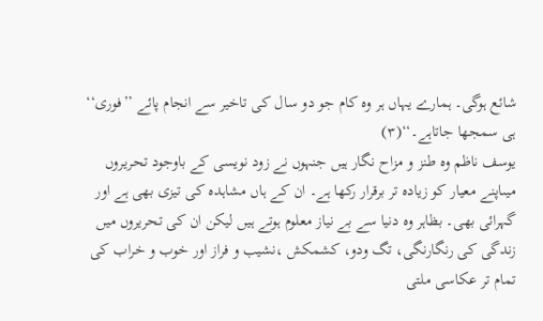شائع ہوگی۔ ہمارے یہاں ہر وہ کام جو دو سال کی تاخیر سے انجام پائے ’’فوری‘‘ ہی سمجھا جاتاہے۔‘‘(۳)
یوسف ناظم وہ طنز و مزاح نگار ہیں جنہوں نے زود نویسی کے باوجود تحریروں میںاپنے معیار کو زیادہ تر برقرار رکھا ہے۔ ان کے ہاں مشاہدہ کی تیزی بھی ہے اور گہرائی بھی۔ بظاہر وہ دنیا سے بے نیاز معلوم ہوتے ہیں لیکن ان کی تحریروں میں زندگی کی رنگارنگی، تگ ودو، کشمکش ،نشیب و فراز اور خوب و خراب کی تمام تر عکاسی ملتی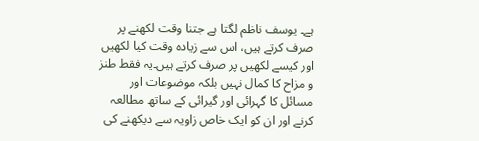ہے۔ یوسف ناظم لگتا ہے جتنا وقت لکھنے پر صرف کرتے ہیں، اس سے زیادہ وقت کیا لکھیں اور کیسے لکھیں پر صرف کرتے ہیں۔یہ فقط طنز و مزاح کا کمال نہیں بلکہ موضوعات اور مسائل کا گہرائی اور گیرائی کے ساتھ مطالعہ کرنے اور ان کو ایک خاص زاویہ سے دیکھنے کی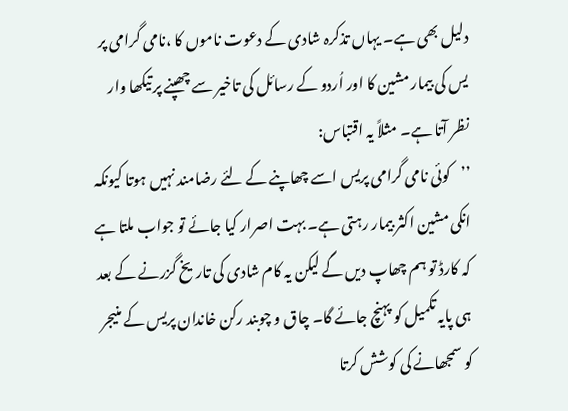دلیل بھی ہے۔ یہاں تذکرہ شادی کے دعوت ناموں کا ،نامی گرامی پر یس کی بیمار مشین کا اور اُردو کے رسائل کی تاخیر سے چھپنے پر تیکھا وار نظر آتا ہے۔ مثلاً یہ اقتباس:
’’کوئی نامی گرامی پریس اسے چھاپنے کے لئے رضامند نہیں ہوتا کیونکہ انکی مشین اکثر بیمار رہتی ہے۔ بہت اصرار کیا جائے تو جواب ملتا ہے کہ کارڈ تو ہم چھاپ دیں گے لیکن یہ کام شادی کی تاریخ گزرنے کے بعد ہی پایہ تکمیل کو پہنچ جائے گا۔ چاق و چوبند رکن خاندان پریس کے منیجر کو سمجھانے کی کوشش کرتا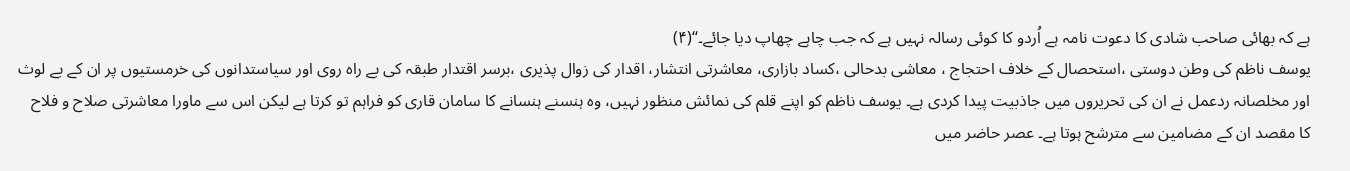ہے کہ بھائی صاحب شادی کا دعوت نامہ ہے اُردو کا کوئی رسالہ نہیں ہے کہ جب چاہے چھاپ دیا جائے۔‘‘(۴)
یوسف ناظم کی وطن دوستی ،استحصال کے خلاف احتجاج ، معاشی بدحالی ،کساد بازاری، معاشرتی انتشار، اقدار کی زوال پذیری ،برسر اقتدار طبقہ کی بے راہ روی اور سیاستدانوں کی خرمستیوں پر ان کے بے لوث اور مخلصانہ ردعمل نے ان کی تحریروں میں جاذبیت پیدا کردی ہے۔ یوسف ناظم کو اپنے قلم کی نمائش منظور نہیں، وہ ہنسنے ہنسانے کا سامان قاری کو فراہم تو کرتا ہے لیکن اس سے ماورا معاشرتی صلاح و فلاح کا مقصد ان کے مضامین سے مترشح ہوتا ہے۔ عصر حاضر میں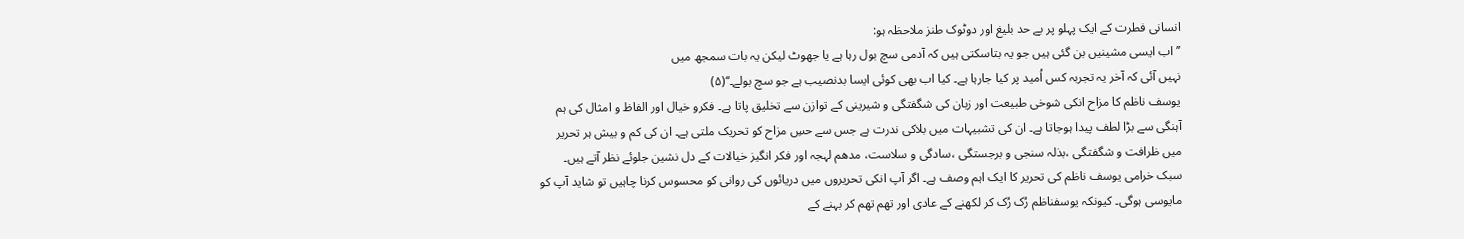انسانی فطرت کے ایک پہلو پر بے حد بلیغ اور دوٹوک طنز ملاحظہ ہو:
’’ اب ایسی مشینیں بن گئی ہیں جو یہ بتاسکتی ہیں کہ آدمی سچ بول رہا ہے یا جھوٹ لیکن یہ بات سمجھ میں
نہیں آئی کہ آخر یہ تجربہ کس اُمید پر کیا جارہا ہے۔ کیا اب بھی کوئی ایسا بدنصیب ہے جو سچ بولے۔‘‘(۵)
یوسف ناظم کا مزاح انکی شوخی طبیعت اور زبان کی شگفتگی و شیرینی کے توازن سے تخلیق پاتا ہے۔ فکرو خیال اور الفاظ و امثال کی ہم آہنگی سے بڑا لطف پیدا ہوجاتا ہے۔ ان کی تشبیہات میں بلاکی ندرت ہے جس سے حسِ مزاح کو تحریک ملتی ہے۔ ان کی کم و بیش ہر تحریر میں ظرافت و شگفتگی ،بذلہ سنجی و برجستگی ،سادگی و سلاست، مدھم لہجہ اور فکر انگیز خیالات کے دل نشین جلوئے نظر آتے ہیں۔ سبک خرامی یوسف ناظم کی تحریر کا ایک اہم وصف ہے۔ اگر آپ انکی تحریروں میں دریائوں کی روانی کو محسوس کرنا چاہیں تو شاید آپ کو مایوسی ہوگی۔ کیونکہ یوسفناظم رُک رُک کر لکھنے کے عادی اور تھم تھم کر بہنے کے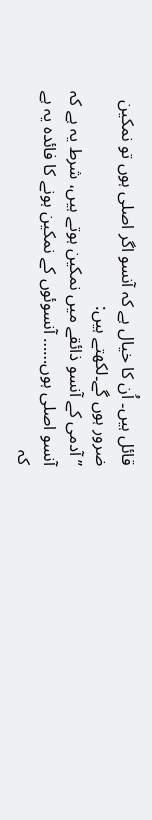قائل ہیں۔ اُن کا خیال ہے کہ آنسو اگر اصلی ہوں تو نمکین ضرور ہوں گے۔لکھتے ہیں:
’’ آدمی کے آنسو ذائقے میں نمکین ہوتے ہیں، شرط یہ ہے کہ آنسو اصلی ہوں…… آنسوئوں کے نمکین ہونے کا فائدہ یہ ہے کہ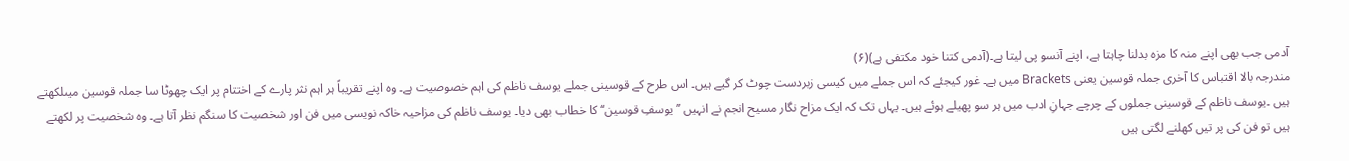آدمی جب بھی اپنے منہ کا مزہ بدلنا چاہتا ہے، اپنے آنسو پی لیتا ہے۔(آدمی کتنا خود مکتفی ہے)(۶)
مندرجہ بالا اقتباس کا آخری جملہ قوسین یعنی Brackets میں ہے۔ غور کیجئے کہ اس جملے میں کیسی زبردست چوٹ کر گیے ہیں۔ اس طرح کے قوسینی جملے یوسف ناظم کی اہم خصوصیت ہے۔ وہ اپنے تقریباً ہر اہم نثر پارے کے اختتام پر ایک چھوٹا سا جملہ قوسین میںلکھتے ہیں ۔یوسف ناظم کے قوسینی جملوں کے چرچے جہانِ ادب میں ہر سو پھیلے ہوئے ہیں۔ یہاں تک کہ ایک مزاح نگار مسیح انجم نے انہیں ’’یوسفِ قوسین‘‘ کا خطاب بھی دیا۔ یوسف ناظم کی مزاحیہ خاکہ نویسی میں فن اور شخصیت کا سنگم نظر آتا ہے۔ وہ شخصیت پر لکھتے ہیں تو فن کی پر تیں کھلنے لگتی ہیں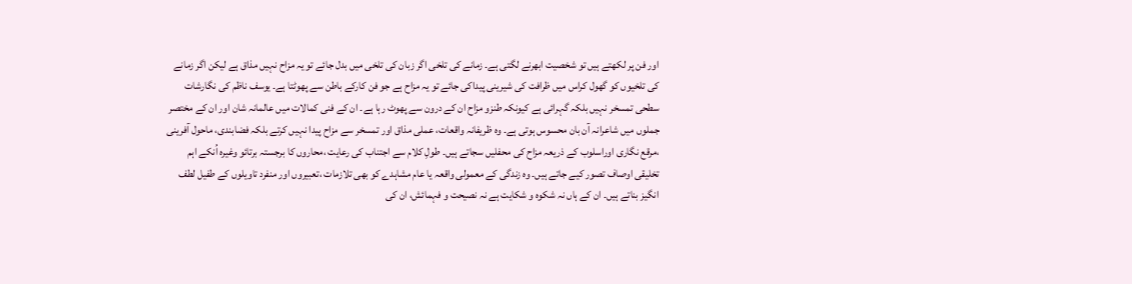اور فن پر لکھتے ہیں تو شخصیت ابھرنے لگتی ہے۔ زمانے کی تلخی اگر زبان کی تلخی میں بدل جائے تو یہ مزاح نہیں مذاق ہے لیکن اگر زمانے کی تلخیوں کو گھول کراس میں ظرافت کی شیرینی پیداکی جائے تو یہ مزاح ہے جو فن کارکے باطن سے پھوٹتا ہے۔ یوسف ناظم کی نگارشات سطحی تمسخر نہیں بلکہ گہرائی ہے کیونکہ طنزو مزاح ان کے درون سے پھوٹ رہا ہے۔ ان کے فنی کمالات میں عالمانہ شان اور ان کے مختصر جملوں میں شاعرانہ آن بان محسوس ہوتی ہے۔ وہ ظریفانہ واقعات، عملی مذاق اور تمسخر سے مزاح پیدا نہیں کرتے بلکہ فضابندی، ماحول آفرینی ،مرقع نگاری اوراسلوب کے ذریعہ مزاح کی محفلیں سجاتے ہیں۔ طولِ کلام سے اجتناب کی رعایت ،محاروں کا برجستہ برتائو وغیرہ اُنکے اہم تخلیقی اوصاف تصور کیے جاتے ہیں۔ وہ زندگی کے معمولی واقعہ یا عام مشاہدے کو بھی تلازمات ،تعبیروں اور منفرد تاویلوں کے طفیل لطف انگیز بناتے ہیں۔ ان کے ہاں نہ شکوہ و شکایت ہے نہ نصیحت و فہمائش، ان کی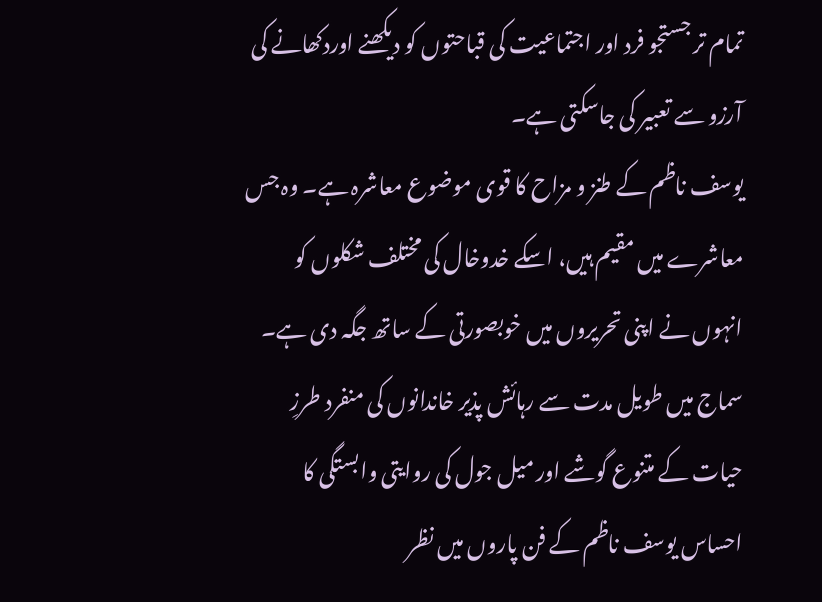تمام تر جستجو فرد اور اجتماعیت کی قباحتوں کو دیکھنے اوردکھانے کی آرزو سے تعبیر کی جاسکتی ہے۔
یوسف ناظم کے طنز و مزاح کا قوی موضوع معاشرہ ہے۔ وہ جس معاشرے میں مقیم ہیں، اسکے خدوخال کی مختلف شکلوں کو انہوں نے اپنی تحریروں میں خوبصورتی کے ساتھ جگہ دی ہے۔ سماج میں طویل مدت سے رہائش پذیر خاندانوں کی منفرد طرزِ حیات کے متنوع گوشے اور میل جول کی روایتی وابستگی کا احساس یوسف ناظم کے فن پاروں میں نظر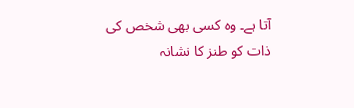آتا ہے۔ وہ کسی بھی شخص کی ذات کو طنز کا نشانہ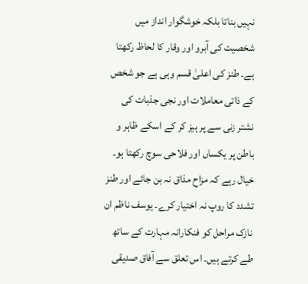نہیں بناتا بلکہ خوشگوار انداز میں شخصیت کی آبرو اور وقار کا لحاظ رکھتا ہے۔ طنز کی اعلیٰ قسم وہی ہے جو شخص کے ذاتی معاملات اور نجی جذبات کی نشتر زنی سے پر ہیز کر کے اسکے ظاہر و باطن پر یکساں اور فلاحی سوچ رکھتا ہو۔ خیال رہے کہ مزاح مذاق نہ بن جائے اور طنز تشدد کا روپ نہ اختیار کرے۔ یوسف ناظم ان نازک مراحل کو فنکارانہ مہارت کے ساتھ طے کرتے ہیں۔ اس تعلق سے آفاق صدیقی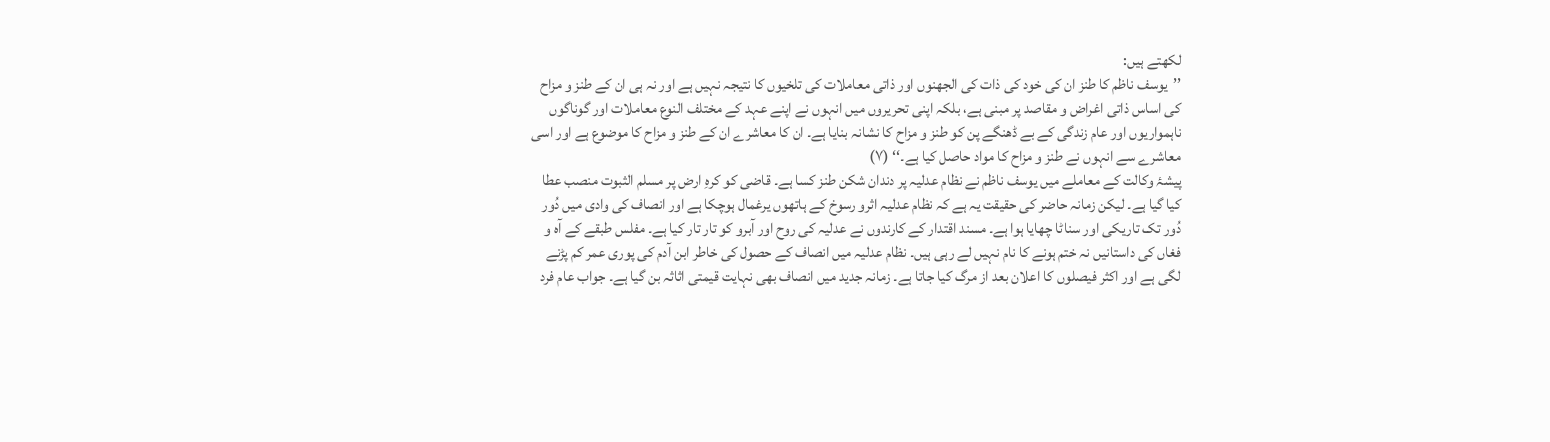لکھتے ہیں:
’’یوسف ناظم کا طنز ان کی خود کی ذات کی الجھنوں اور ذاتی معاملات کی تلخیوں کا نتیجہ نہیں ہے اور نہ ہی ان کے طنز و مزاح کی اساس ذاتی اغراض و مقاصد پر مبنی ہے، بلکہ اپنی تحریروں میں انہوں نے اپنے عہد کے مختلف النوع معاملات اور گوناگوں ناہمواریوں اور عام زندگی کے بے ڈھنگے پن کو طنز و مزاح کا نشانہ بنایا ہے۔ ان کا معاشرے ان کے طنز و مزاح کا موضوع ہے اور اسی معاشرے سے انہوں نے طنز و مزاح کا مواد حاصل کیا ہے۔‘‘ (۷)
پیشۂ وکالت کے معاملے میں یوسف ناظم نے نظام عدلیہ پر دندان شکن طنز کسا ہے۔ قاضی کو کرہِ ارض پر مسلم الثبوت منصب عطا کیا گیا ہے۔ لیکن زمانہ حاضر کی حقیقت یہ ہے کہ نظام عدلیہ اثرو رسوخ کے ہاتھوں یرغمال ہوچکا ہے اور انصاف کی وادی میں دُور دُور تک تاریکی اور سناٹا چھایا ہوا ہے۔ مسند اقتدار کے کارندوں نے عدلیہ کی روح اور آبرو کو تار تار کیا ہے۔ مفلس طبقے کے آہ و فغاں کی داستانیں نہ ختم ہونے کا نام نہیں لے رہی ہیں۔ نظام عدلیہ میں انصاف کے حصول کی خاطر ابن آدم کی پوری عمر کم پڑنے لگی ہے اور اکثر فیصلوں کا اعلان بعد از مرگ کیا جاتا ہے۔ زمانہ جدید میں انصاف بھی نہایت قیمتی اثاثہ بن گیا ہے۔ جواب عام فرد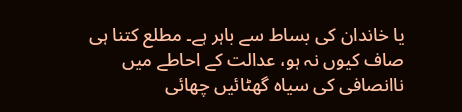یا خاندان کی بساط سے باہر ہے۔ مطلع کتنا ہی صاف کیوں نہ ہو، عدالت کے احاطے میں ناانصافی کی سیاہ گھٹائیں چھائی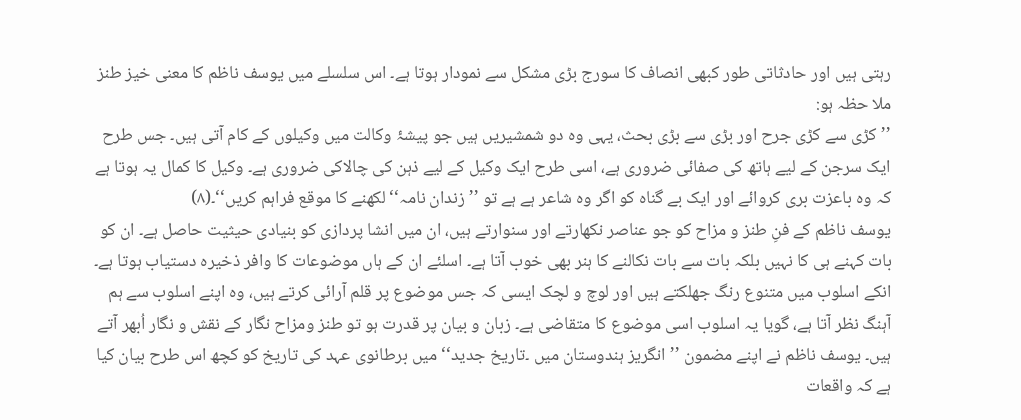رہتی ہیں اور حادثاتی طور کبھی انصاف کا سورج بڑی مشکل سے نمودار ہوتا ہے۔ اس سلسلے میں یوسف ناظم کا معنی خیز طنز ملا حظہ ہو:
’’کڑی سے کڑی جرح اور بڑی سے بڑی بحث، یہی وہ دو شمشیریں ہیں جو پیشۂ وکالت میں وکیلوں کے کام آتی ہیں۔ جس طرح ایک سرجن کے لیے ہاتھ کی صفائی ضروری ہے، اسی طرح ایک وکیل کے لیے ذہن کی چالاکی ضروری ہے۔ وکیل کا کمال یہ ہوتا ہے کہ وہ باعزت بری کروائے اور ایک بے گناہ کو اگر وہ شاعر ہے ہے تو ’’زندان نامہ‘‘ لکھنے کا موقع فراہم کریں‘‘۔(۸)
یوسف ناظم کے فنِ طنز و مزاح کو جو عناصر نکھارتے اور سنوارتے ہیں، ان میں انشا پردازی کو بنیادی حیثیت حاصل ہے۔ ان کو بات کہنے ہی کا نہیں بلکہ بات سے بات نکالنے کا ہنر بھی خوب آتا ہے۔ اسلئے ان کے ہاں موضوعات کا وافر ذخیرہ دستیاب ہوتا ہے۔ انکے اسلوب میں متنوع رنگ جھلکتے ہیں اور لوچ و لچک ایسی کہ جس موضوع پر قلم آرائی کرتے ہیں، وہ اپنے اسلوب سے ہم آہنگ نظر آتا ہے، گویا یہ اسلوب اسی موضوع کا متقاضی ہے۔ زبان و بیان پر قدرت ہو تو طنز ومزاح نگار کے نقش و نگار اُبھر آتے ہیں۔ یوسف ناظم نے اپنے مضمون ’’انگریز ہندوستان میں ۔تاریخ جدید‘‘ میں برطانوی عہد کی تاریخ کو کچھ اس طرح بیان کیا ہے کہ واقعات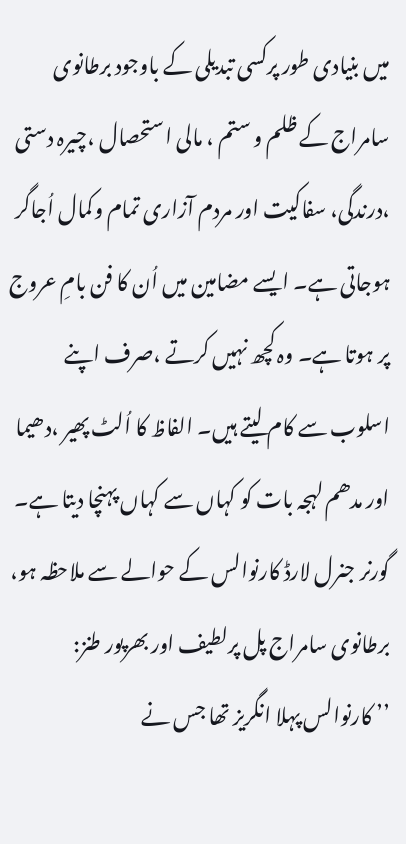میں بنیادی طور پرکسی تبدیلی کے باوجود برطانوی سامراج کے ظلم و ستم ، مالی استحصال ،چیرہ دستی ،درندگی، سفاکیت اور مردم آزاری تمام وکمال اُجاگر ہوجاتی ہے۔ ایسے مضامین میں اُن کا فن بامِ عروج پر ہوتا ہے۔ وہ کچھ نہیں کرتے ،صرف اپنے اسلوب سے کام لیتے ہیں۔ الفاظ کا اُلٹ پھیر ،دھیما اور مدھم لہجہ بات کو کہاں سے کہاں پہنچا دیتا ہے۔ گورنر جنرل لارڈ کارنوالس کے حوالے سے ملاحظہ ہو، برطانوی سامراج پل پرلطیف اور بھرپور طنز:
’’ کارنوالس پہلا انگریز تھا جس نے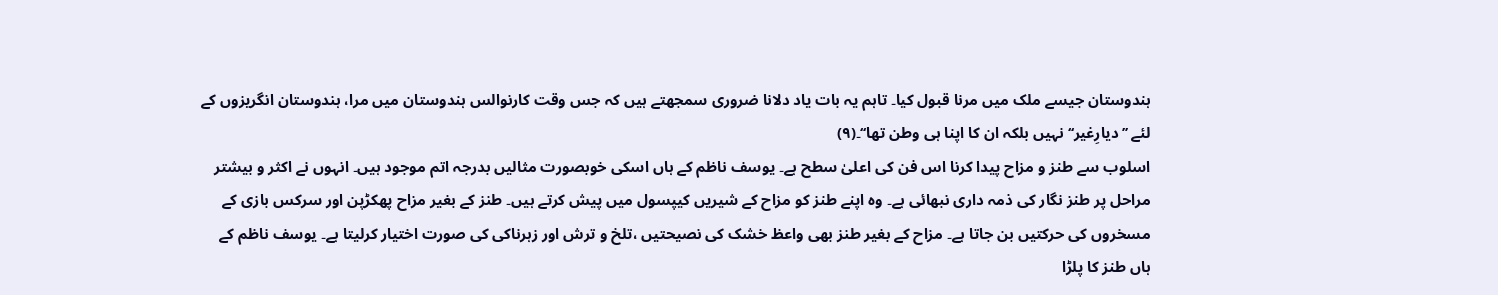ہندوستان جیسے ملک میں مرنا قبول کیا۔ تاہم یہ بات یاد دلانا ضروری سمجھتے ہیں کہ جس وقت کارنوالس ہندوستان میں مرا، ہندوستان انگریزوں کے لئے ’’دیارِغیر‘‘ نہیں بلکہ ان کا اپنا ہی وطن تھا‘‘۔(۹)
اسلوب سے طنز و مزاح پیدا کرنا اس فن کی اعلیٰ سطح ہے۔ یوسف ناظم کے ہاں اسکی خوبصورت مثالیں بدرجہ اتم موجود ہیں۔ انہوں نے اکثر و بیشتر مراحل پر طنز نگار کی ذمہ داری نبھائی ہے۔ وہ اپنے طنز کو مزاح کے شیریں کیپسول میں پیش کرتے ہیں۔ طنز کے بغیر مزاح پھکڑپن اور سرکس بازی کے مسخروں کی حرکتیں بن جاتا ہے۔ مزاح کے بغیر طنز بھی واعظ خشک کی نصیحتیں ،تلخ و ترش اور زہرناکی کی صورت اختیار کرلیتا ہے۔ یوسف ناظم کے ہاں طنز کا پلڑا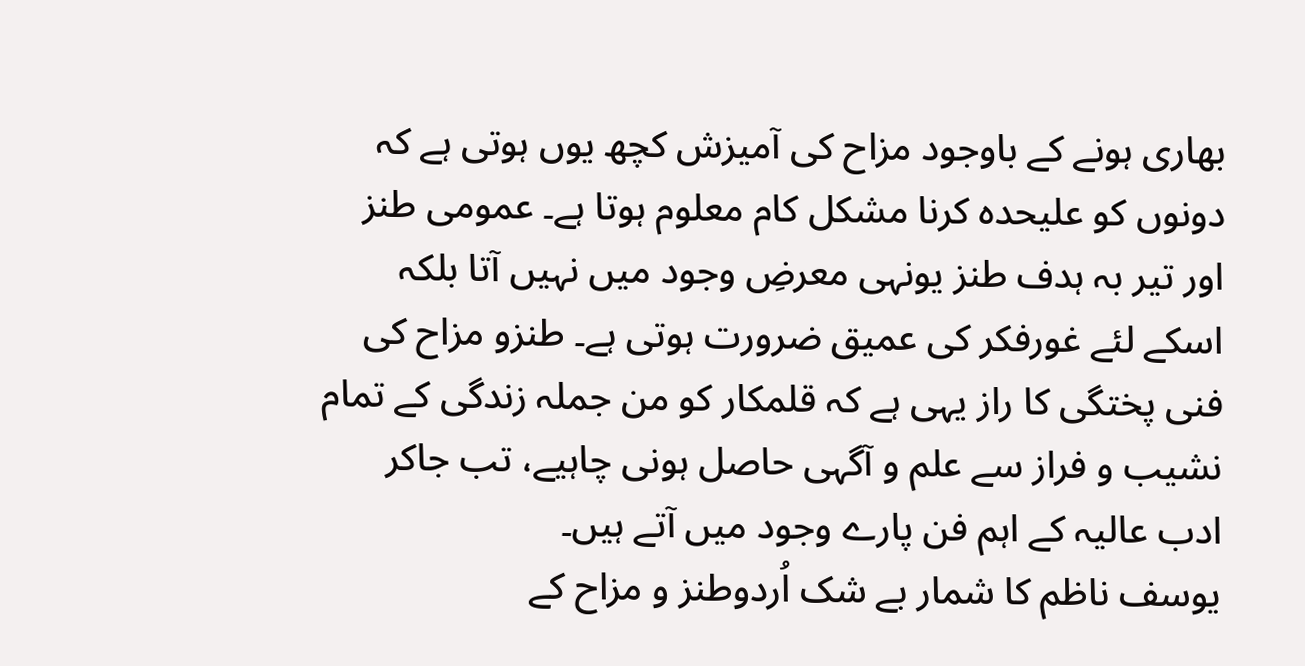بھاری ہونے کے باوجود مزاح کی آمیزش کچھ یوں ہوتی ہے کہ دونوں کو علیحدہ کرنا مشکل کام معلوم ہوتا ہے۔ عمومی طنز اور تیر بہ ہدف طنز یونہی معرضِ وجود میں نہیں آتا بلکہ اسکے لئے غورفکر کی عمیق ضرورت ہوتی ہے۔ طنزو مزاح کی فنی پختگی کا راز یہی ہے کہ قلمکار کو من جملہ زندگی کے تمام نشیب و فراز سے علم و آگہی حاصل ہونی چاہیے، تب جاکر ادب عالیہ کے اہم فن پارے وجود میں آتے ہیں۔
یوسف ناظم کا شمار بے شک اُردوطنز و مزاح کے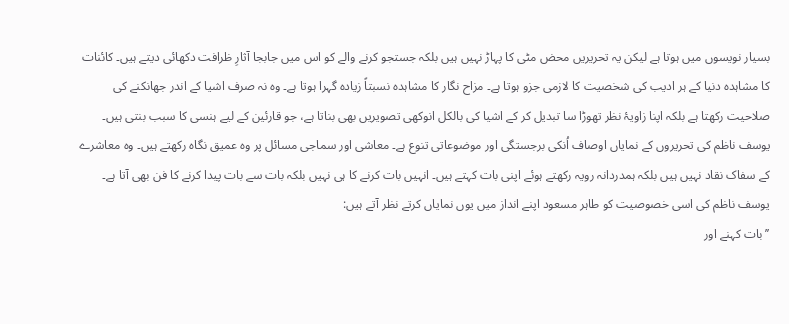بسیار نویسوں میں ہوتا ہے لیکن یہ تحریریں محض مٹی کا پہاڑ نہیں ہیں بلکہ جستجو کرنے والے کو اس میں جابجا آثارِ ظرافت دکھائی دیتے ہیں۔ کائنات کا مشاہدہ دنیا کے ہر ادیب کی شخصیت کا لازمی جزو ہوتا ہے۔ مزاح نگار کا مشاہدہ نسبتاً زیادہ گہرا ہوتا ہے۔ وہ نہ صرف اشیا کے اندر جھانکنے کی صلاحیت رکھتا ہے بلکہ اپنا زاویۂ نظر تھوڑا سا تبدیل کر کے اشیا کی بالکل انوکھی تصویریں بھی بناتا ہے، جو قارئین کے لیے ہنسی کا سبب بنتی ہیں۔ یوسف ناظم کی تحریروں کے نمایاں اوصاف اُنکی برجستگی اور موضوعاتی تنوع ہے۔ معاشی اور سماجی مسائل پر وہ عمیق نگاہ رکھتے ہیں۔ وہ معاشرے کے سفاک نقاد نہیں ہیں بلکہ ہمدردانہ رویہ رکھتے ہوئے اپنی بات کہتے ہیں۔ انہیں بات کرنے کا ہی نہیں بلکہ بات سے بات پیدا کرنے کا فن بھی آتا ہے۔ یوسف ناظم کی اسی خصوصیت کو طاہر مسعود اپنے انداز میں یوں نمایاں کرتے نظر آتے ہیں:
’’بات کہنے اور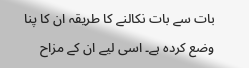بات سے بات نکالنے کا طریقہ ان کا پنا وضع کردہ ہے۔ اسی لیے ان کے مزاح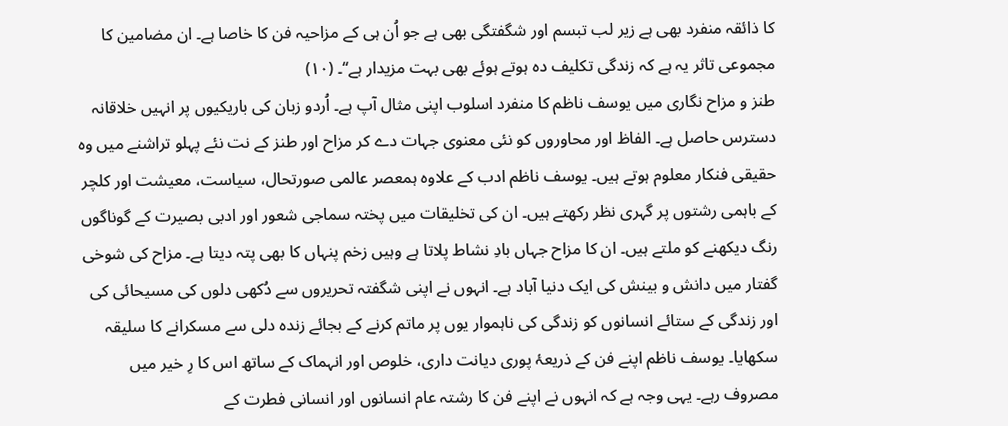کا ذائقہ منفرد بھی ہے زیر لب تبسم اور شگفتگی بھی ہے جو اُن ہی کے مزاحیہ فن کا خاصا ہے۔ ان مضامین کا مجموعی تاثر یہ ہے کہ زندگی تکلیف دہ ہوتے ہوئے بھی بہت مزیدار ہے‘‘۔ (۱۰)
طنز و مزاح نگاری میں یوسف ناظم کا منفرد اسلوب اپنی مثال آپ ہے۔ اُردو زبان کی باریکیوں پر انہیں خلاقانہ دسترس حاصل ہے۔ الفاظ اور محاوروں کو نئی معنوی جہات دے کر مزاح اور طنز کے نت نئے پہلو تراشنے میں وہ حقیقی فنکار معلوم ہوتے ہیں۔ یوسف ناظم ادب کے علاوہ ہمعصر عالمی صورتحال، سیاست، معیشت اور کلچر کے باہمی رشتوں پر گہری نظر رکھتے ہیں۔ ان کی تخلیقات میں پختہ سماجی شعور اور ادبی بصیرت کے گوناگوں رنگ دیکھنے کو ملتے ہیں۔ ان کا مزاح جہاں بادِ نشاط پلاتا ہے وہیں زخم پنہاں کا بھی پتہ دیتا ہے۔ مزاح کی شوخی گفتار میں دانش و بینش کی ایک دنیا آباد ہے۔ انہوں نے اپنی شگفتہ تحریروں سے دُکھی دلوں کی مسیحائی کی اور زندگی کے ستائے انسانوں کو زندگی کی ناہموار یوں پر ماتم کرنے کے بجائے زندہ دلی سے مسکرانے کا سلیقہ سکھایا۔ یوسف ناظم اپنے فن کے ذریعۂ پوری دیانت داری، خلوص اور انہماک کے ساتھ اس کا رِ خیر میں مصروف رہے۔ یہی وجہ ہے کہ انہوں نے اپنے فن کا رشتہ عام انسانوں اور انسانی فطرت کے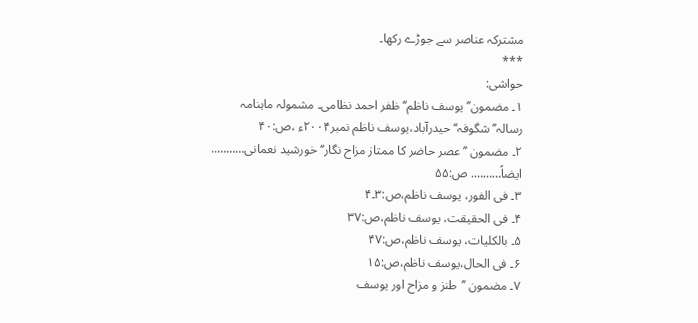مشترکہ عناصر سے جوڑے رکھا۔
***
حواشی:
۱۔ مضمون’’یوسف ناظم‘‘ ظفر احمد نظامی۔ مشمولہ ماہنامہ رسالہ’’شگوفہ‘‘حیدرآباد،یوسف ناظم نمبر۲۰۰۴ء ،ص:۴۰
۲۔ مضمون ’’عصر حاضر کا ممتاز مزاح نگار‘‘ خورشید نعمانی……….. ایضاً………. ص:۵۵
۳۔ فی الفور، یوسف ناظم،ص:۳۔۴
۴۔ فی الحقیقت، یوسف ناظم،ص:۳۷
۵۔ بالکلیات، یوسف ناظم،ص:۴۷
۶۔ فی الحال،یوسف ناظم،ص:۱۵
۷۔ مضمون ’’طنز و مزاح اور یوسف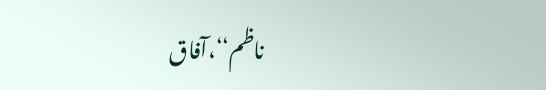ناظم‘‘،آفاق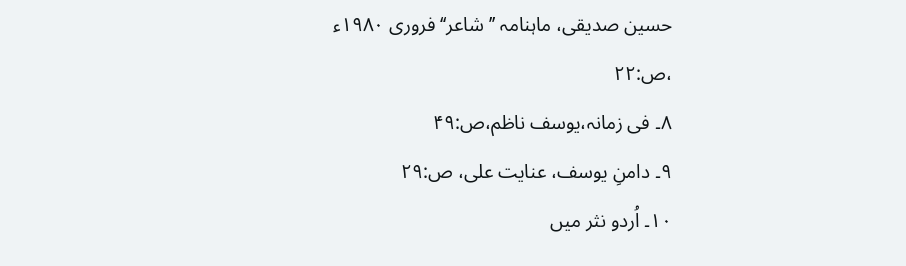حسین صدیقی، ماہنامہ ’’شاعر‘‘ فروری ۱۹۸۰ء ،ص:۲۲
۸۔ فی زمانہ،یوسف ناظم،ص:۴۹
۹۔ دامنِ یوسف، عنایت علی، ص:۲۹
۱۰۔ اُردو نثر میں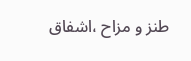طنز و مزاح ،اشفاق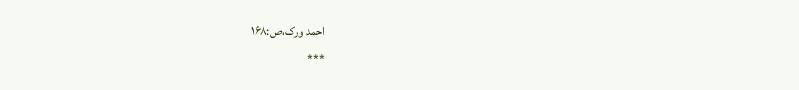احمد ورک،ص:۱۶۸
***